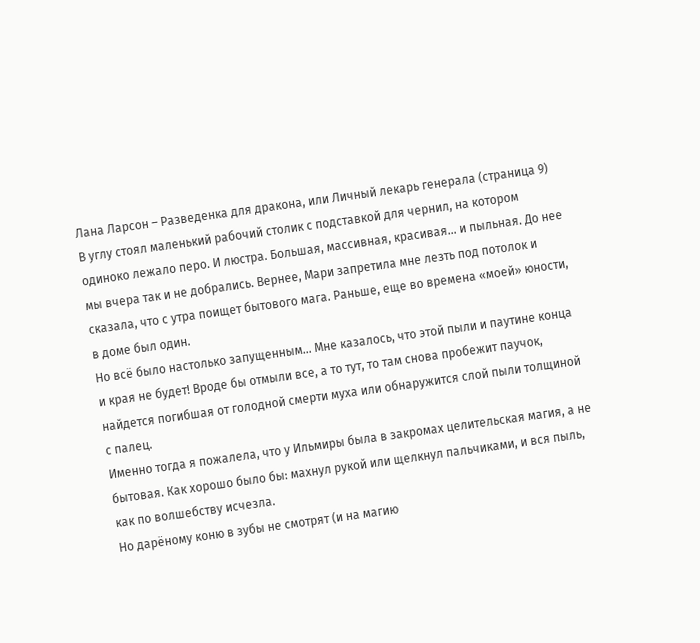Лана Ларсон – Разведенка для дракона, или Личный лекарь генерала (страница 9)
В углу стоял маленький рабочий столик с подставкой для чернил, на котором одиноко лежало перо. И люстра. Большая, массивная, красивая… и пыльная. До нее мы вчера так и не добрались. Вернее, Мари запретила мне лезть под потолок и сказала, что с утра поищет бытового мага. Раньше, еще во времена «моей» юности, в доме был один.
Но всё было настолько запущенным… Мне казалось, что этой пыли и паутине конца и края не будет! Вроде бы отмыли все, а то тут, то там снова пробежит паучок, найдется погибшая от голодной смерти муха или обнаружится слой пыли толщиной с палец.
Именно тогда я пожалела, что у Ильмиры была в закромах целительская магия, а не бытовая. Как хорошо было бы: махнул рукой или щелкнул пальчиками, и вся пыль, как по волшебству исчезла.
Но дарёному коню в зубы не смотрят (и на магию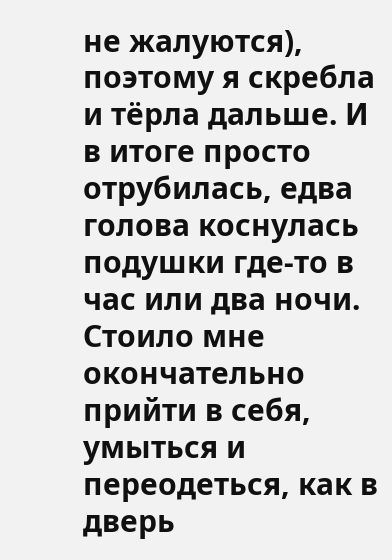не жалуются), поэтому я скребла и тёрла дальше. И в итоге просто отрубилась, едва голова коснулась подушки где-то в час или два ночи.
Стоило мне окончательно прийти в себя, умыться и переодеться, как в дверь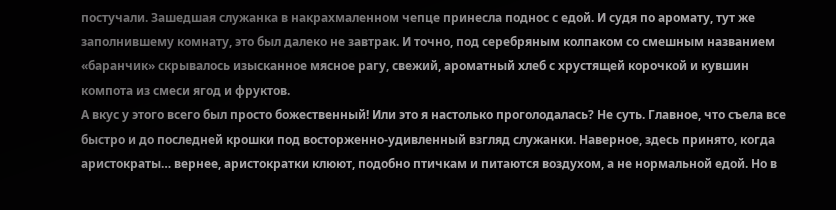постучали. Зашедшая служанка в накрахмаленном чепце принесла поднос с едой. И судя по аромату, тут же заполнившему комнату, это был далеко не завтрак. И точно, под серебряным колпаком со смешным названием «баранчик» скрывалось изысканное мясное рагу, свежий, ароматный хлеб с хрустящей корочкой и кувшин компота из смеси ягод и фруктов.
А вкус у этого всего был просто божественный! Или это я настолько проголодалась? Не суть. Главное, что съела все быстро и до последней крошки под восторженно-удивленный взгляд служанки. Наверное, здесь принято, когда аристократы… вернее, аристократки клюют, подобно птичкам и питаются воздухом, а не нормальной едой. Но в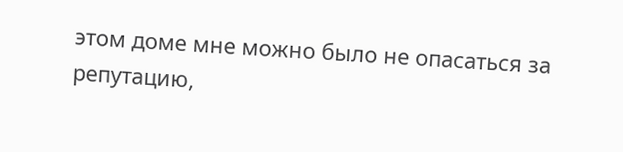этом доме мне можно было не опасаться за репутацию,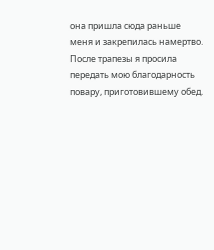она пришла сюда раньше меня и закрепилась намертво.
После трапезы я просила передать мою благодарность повару, приготовившему обед.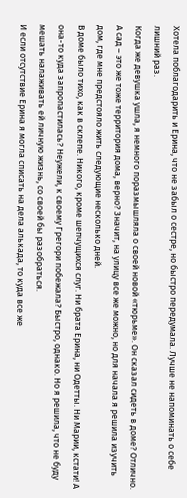Хотела поблагодарить и Ерина, что не забыл о сестре, но быстро передумала. Лучше не напоминать о себе лишний раз.
Когда же девушка ушла, я немного поразмышляла о своей новой «тюрьме». Он сказал сидеть в доме? Отлично. А сад – это же тоже территория дома, верно? Значит, на улицу все же можно, но для начала я решила изучить дом, где мне предстояло жить следующие несколько дней.
В доме было тихо, как в склепе. Никого, кроме шепчущихся слуг. Ни брата Ерина, ни Одетты. Ни Марии, кстати! А она-то куда запропастилась? Неужели, к своему Грегори побежала? Быстро, однако. Но я решила, что не буду мешать налаживать ей личную жизнь, со своей бы разобраться.
И если отсутствие Ерина я могла списать на дела алькада, то куда все же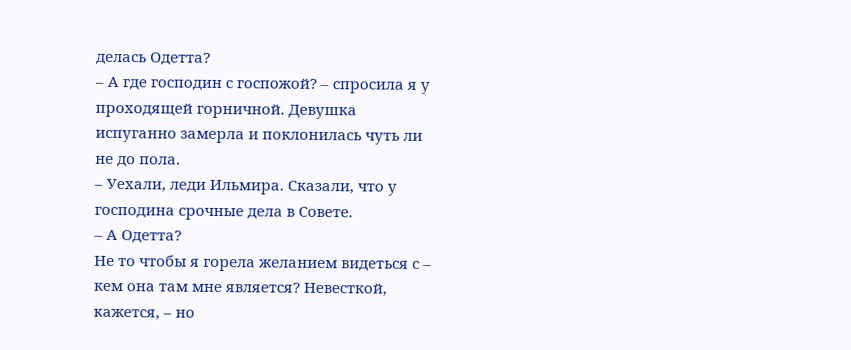делась Одетта?
– А где господин с госпожой? – спросила я у проходящей горничной. Девушка испуганно замерла и поклонилась чуть ли не до пола.
– Уехали, леди Ильмира. Сказали, что у господина срочные дела в Совете.
– А Одетта?
Не то чтобы я горела желанием видеться с – кем она там мне является? Невесткой, кажется, – но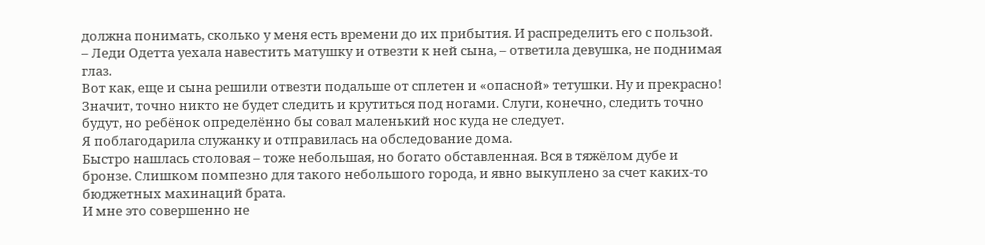должна понимать, сколько у меня есть времени до их прибытия. И распределить его с пользой.
– Леди Одетта уехала навестить матушку и отвезти к ней сына, – ответила девушка, не поднимая глаз.
Вот как, еще и сына решили отвезти подальше от сплетен и «опасной» тетушки. Ну и прекрасно! Значит, точно никто не будет следить и крутиться под ногами. Слуги, конечно, следить точно будут, но ребёнок определённо бы совал маленький нос куда не следует.
Я поблагодарила служанку и отправилась на обследование дома.
Быстро нашлась столовая – тоже небольшая, но богато обставленная. Вся в тяжёлом дубе и бронзе. Слишком помпезно для такого небольшого города, и явно выкуплено за счет каких-то бюджетных махинаций брата.
И мне это совершенно не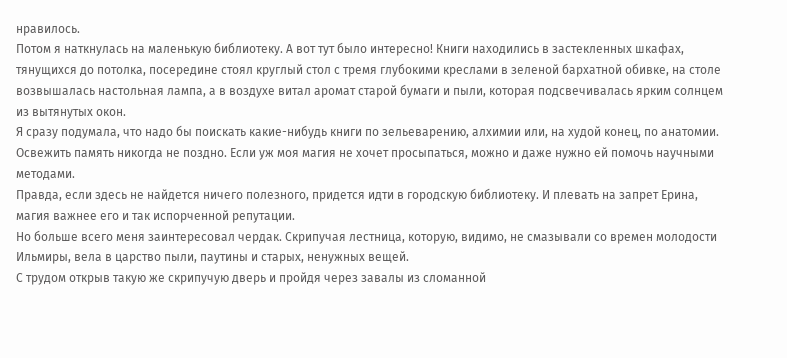нравилось.
Потом я наткнулась на маленькую библиотеку. А вот тут было интересно! Книги находились в застекленных шкафах, тянущихся до потолка, посередине стоял круглый стол с тремя глубокими креслами в зеленой бархатной обивке, на столе возвышалась настольная лампа, а в воздухе витал аромат старой бумаги и пыли, которая подсвечивалась ярким солнцем из вытянутых окон.
Я сразу подумала, что надо бы поискать какие-нибудь книги по зельеварению, алхимии или, на худой конец, по анатомии. Освежить память никогда не поздно. Если уж моя магия не хочет просыпаться, можно и даже нужно ей помочь научными методами.
Правда, если здесь не найдется ничего полезного, придется идти в городскую библиотеку. И плевать на запрет Ерина, магия важнее его и так испорченной репутации.
Но больше всего меня заинтересовал чердак. Скрипучая лестница, которую, видимо, не смазывали со времен молодости Ильмиры, вела в царство пыли, паутины и старых, ненужных вещей.
С трудом открыв такую же скрипучую дверь и пройдя через завалы из сломанной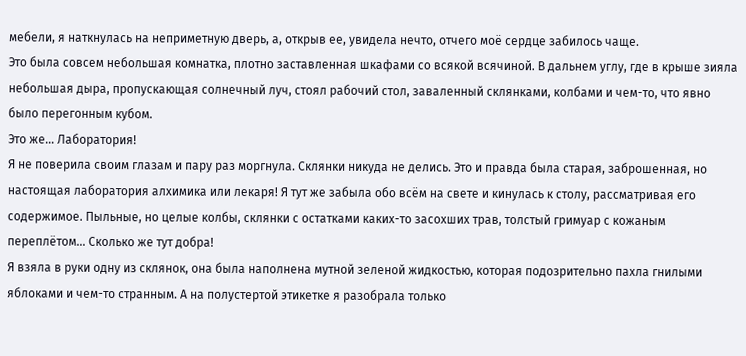мебели, я наткнулась на неприметную дверь, а, открыв ее, увидела нечто, отчего моё сердце забилось чаще.
Это была совсем небольшая комнатка, плотно заставленная шкафами со всякой всячиной. В дальнем углу, где в крыше зияла небольшая дыра, пропускающая солнечный луч, стоял рабочий стол, заваленный склянками, колбами и чем-то, что явно было перегонным кубом.
Это же… Лаборатория!
Я не поверила своим глазам и пару раз моргнула. Склянки никуда не делись. Это и правда была старая, заброшенная, но настоящая лаборатория алхимика или лекаря! Я тут же забыла обо всём на свете и кинулась к столу, рассматривая его содержимое. Пыльные, но целые колбы, склянки с остатками каких-то засохших трав, толстый гримуар с кожаным переплётом… Сколько же тут добра!
Я взяла в руки одну из склянок, она была наполнена мутной зеленой жидкостью, которая подозрительно пахла гнилыми яблоками и чем-то странным. А на полустертой этикетке я разобрала только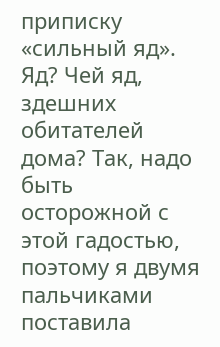приписку «сильный яд».
Яд? Чей яд, здешних обитателей дома? Так, надо быть осторожной с этой гадостью, поэтому я двумя пальчиками поставила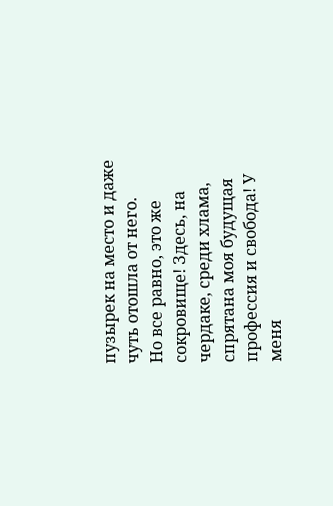пузырек на место и даже чуть отошла от него.
Но все равно, это же сокровище! Здесь, на чердаке, среди хлама, спрятана моя будущая профессия и свобода! У меня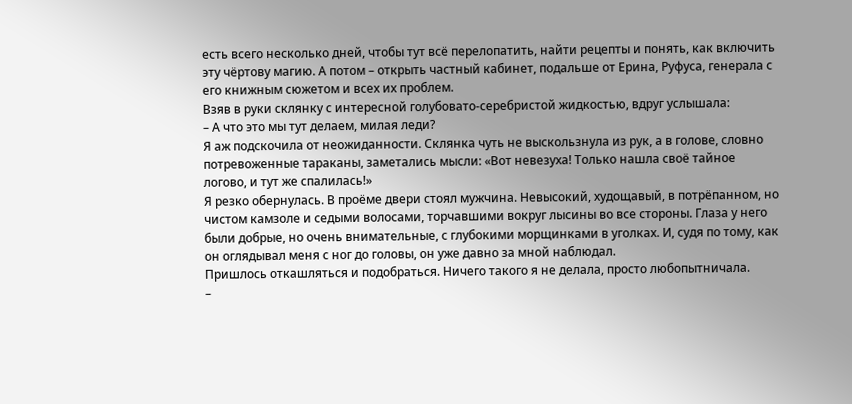есть всего несколько дней, чтобы тут всё перелопатить, найти рецепты и понять, как включить эту чёртову магию. А потом – открыть частный кабинет, подальше от Ерина, Руфуса, генерала с его книжным сюжетом и всех их проблем.
Взяв в руки склянку с интересной голубовато-серебристой жидкостью, вдруг услышала:
– А что это мы тут делаем, милая леди?
Я аж подскочила от неожиданности. Склянка чуть не выскользнула из рук, а в голове, словно потревоженные тараканы, заметались мысли: «Вот невезуха! Только нашла своё тайное логово, и тут же спалилась!»
Я резко обернулась. В проёме двери стоял мужчина. Невысокий, худощавый, в потрёпанном, но чистом камзоле и седыми волосами, торчавшими вокруг лысины во все стороны. Глаза у него были добрые, но очень внимательные, с глубокими морщинками в уголках. И, судя по тому, как он оглядывал меня с ног до головы, он уже давно за мной наблюдал.
Пришлось откашляться и подобраться. Ничего такого я не делала, просто любопытничала.
–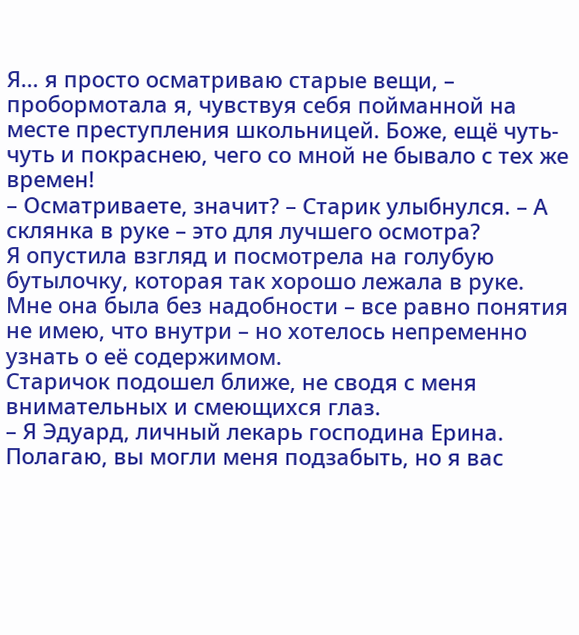Я… я просто осматриваю старые вещи, – пробормотала я, чувствуя себя пойманной на месте преступления школьницей. Боже, ещё чуть-чуть и покраснею, чего со мной не бывало с тех же времен!
– Осматриваете, значит? – Старик улыбнулся. – А склянка в руке – это для лучшего осмотра?
Я опустила взгляд и посмотрела на голубую бутылочку, которая так хорошо лежала в руке. Мне она была без надобности – все равно понятия не имею, что внутри – но хотелось непременно узнать о её содержимом.
Старичок подошел ближе, не сводя с меня внимательных и смеющихся глаз.
– Я Эдуард, личный лекарь господина Ерина. Полагаю, вы могли меня подзабыть, но я вас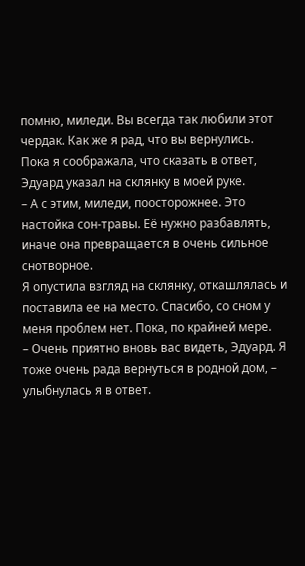помню, миледи. Вы всегда так любили этот чердак. Как же я рад, что вы вернулись.
Пока я соображала, что сказать в ответ, Эдуард указал на склянку в моей руке.
– А с этим, миледи, поосторожнее. Это настойка сон-травы. Её нужно разбавлять, иначе она превращается в очень сильное снотворное.
Я опустила взгляд на склянку, откашлялась и поставила ее на место. Спасибо, со сном у меня проблем нет. Пока, по крайней мере.
– Очень приятно вновь вас видеть, Эдуард. Я тоже очень рада вернуться в родной дом, – улыбнулась я в ответ.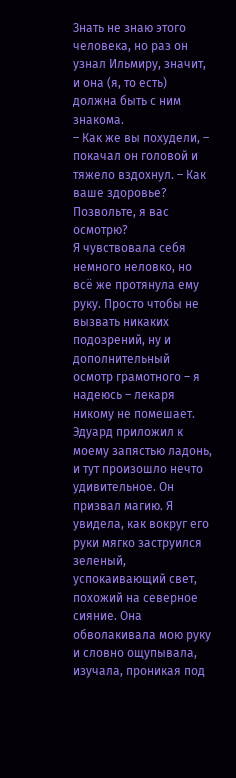Знать не знаю этого человека, но раз он узнал Ильмиру, значит, и она (я, то есть) должна быть с ним знакома.
– Как же вы похудели, – покачал он головой и тяжело вздохнул. – Как ваше здоровье? Позвольте, я вас осмотрю?
Я чувствовала себя немного неловко, но всё же протянула ему руку. Просто чтобы не вызвать никаких подозрений, ну и дополнительный осмотр грамотного – я надеюсь – лекаря никому не помешает.
Эдуард приложил к моему запястью ладонь, и тут произошло нечто удивительное. Он призвал магию. Я увидела, как вокруг его руки мягко заструился зеленый, успокаивающий свет, похожий на северное сияние. Она обволакивала мою руку и словно ощупывала, изучала, проникая под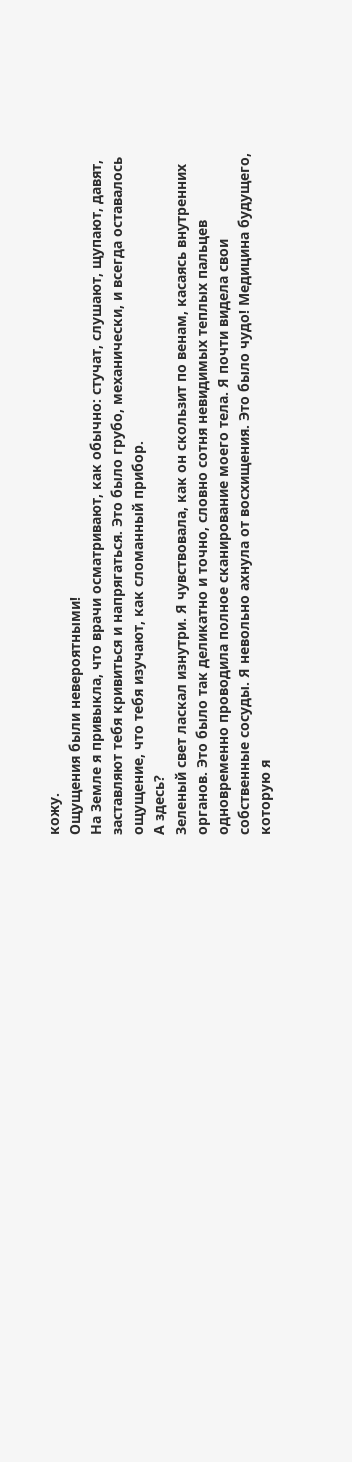кожу.
Ощущения были невероятными!
На Земле я привыкла, что врачи осматривают, как обычно: стучат, слушают, щупают, давят, заставляют тебя кривиться и напрягаться. Это было грубо, механически, и всегда оставалось ощущение, что тебя изучают, как сломанный прибор.
А здесь?
Зеленый свет ласкал изнутри. Я чувствовала, как он скользит по венам, касаясь внутренних органов. Это было так деликатно и точно, словно сотня невидимых теплых пальцев одновременно проводила полное сканирование моего тела. Я почти видела свои собственные сосуды. Я невольно ахнула от восхищения. Это было чудо! Медицина будущего, которую я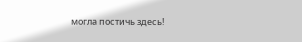могла постичь здесь!